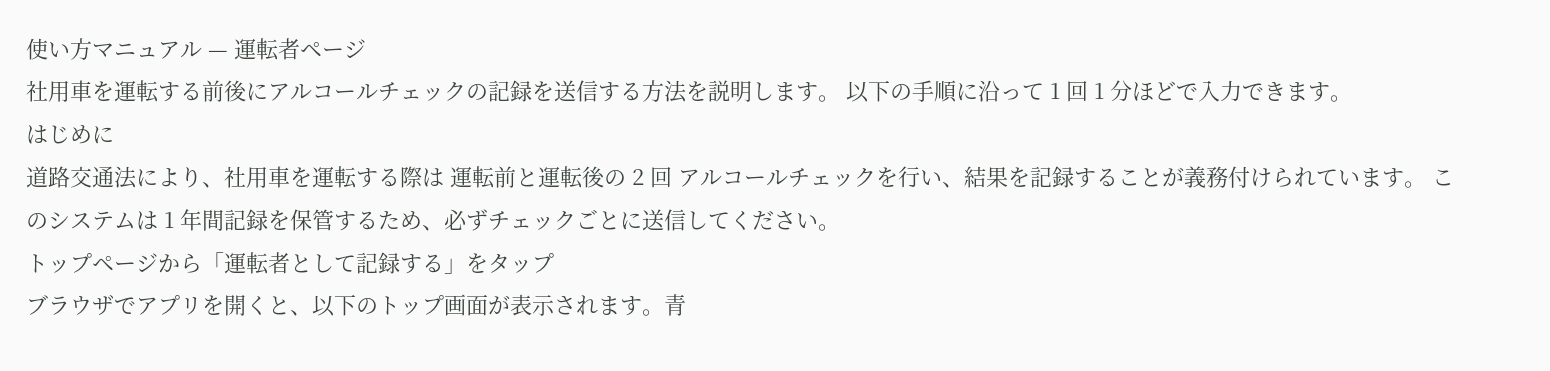使い方マニュアル — 運転者ページ
社用車を運転する前後にアルコールチェックの記録を送信する方法を説明します。 以下の手順に沿って 1 回 1 分ほどで入力できます。
はじめに
道路交通法により、社用車を運転する際は 運転前と運転後の 2 回 アルコールチェックを行い、結果を記録することが義務付けられています。 このシステムは 1 年間記録を保管するため、必ずチェックごとに送信してください。
トップページから「運転者として記録する」をタップ
ブラウザでアプリを開くと、以下のトップ画面が表示されます。青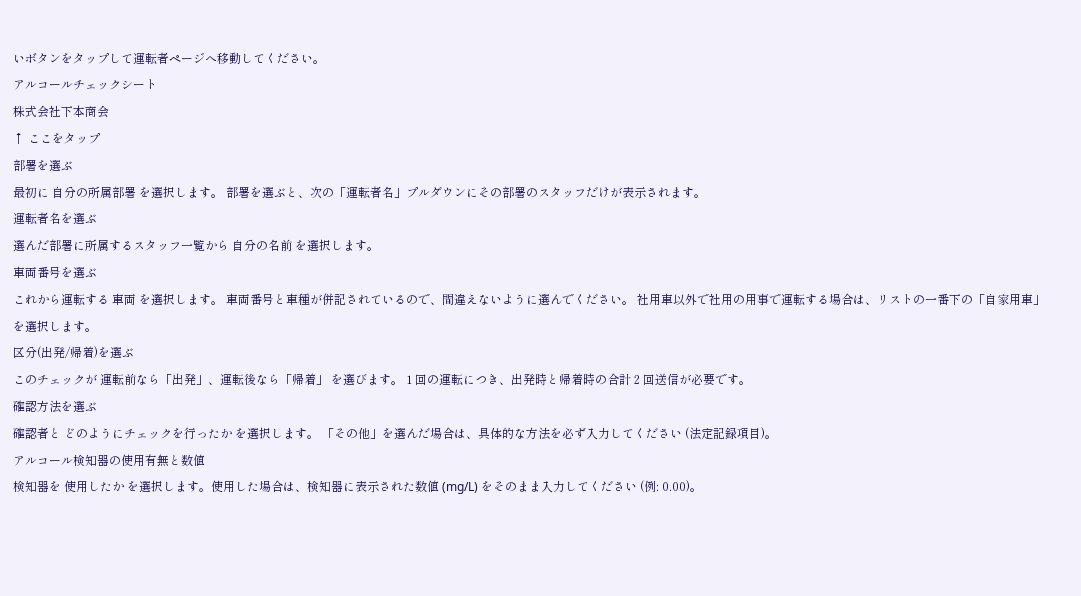いボタンをタップして運転者ページへ移動してください。
アルコールチェックシート
株式会社下本商会
↑ ここをタップ
部署を選ぶ
最初に 自分の所属部署 を選択します。 部署を選ぶと、次の「運転者名」プルダウンにその部署のスタッフだけが表示されます。
運転者名を選ぶ
選んだ部署に所属するスタッフ一覧から 自分の名前 を選択します。
車両番号を選ぶ
これから運転する 車両 を選択します。 車両番号と車種が併記されているので、間違えないように選んでください。 社用車以外で社用の用事で運転する場合は、リストの一番下の「自家用車」 を選択します。
区分(出発/帰着)を選ぶ
このチェックが 運転前なら「出発」、運転後なら「帰着」 を選びます。 1 回の運転につき、出発時と帰着時の合計 2 回送信が必要です。
確認方法を選ぶ
確認者と どのようにチェックを行ったか を選択します。 「その他」を選んだ場合は、具体的な方法を必ず入力してください (法定記録項目)。
アルコール検知器の使用有無と数値
検知器を 使用したか を選択します。使用した場合は、検知器に表示された数値 (mg/L) をそのまま入力してください (例: 0.00)。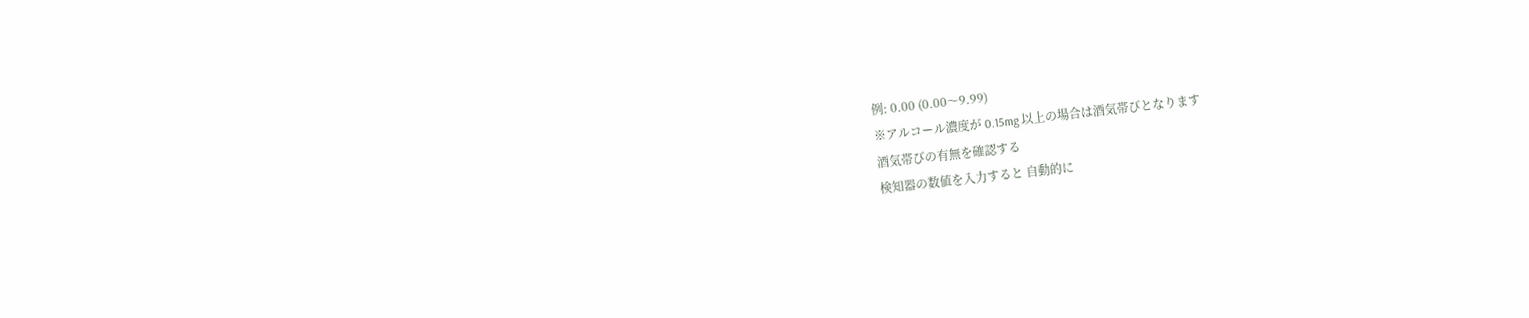例: 0.00 (0.00〜9.99)
※アルコール濃度が 0.15mg 以上の場合は酒気帯びとなります
酒気帯びの有無を確認する
検知器の数値を入力すると 自動的に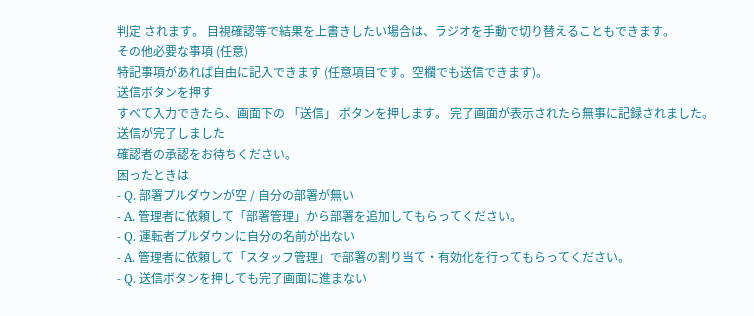判定 されます。 目視確認等で結果を上書きしたい場合は、ラジオを手動で切り替えることもできます。
その他必要な事項 (任意)
特記事項があれば自由に記入できます (任意項目です。空欄でも送信できます)。
送信ボタンを押す
すべて入力できたら、画面下の 「送信」 ボタンを押します。 完了画面が表示されたら無事に記録されました。
送信が完了しました
確認者の承認をお待ちください。
困ったときは
- Q. 部署プルダウンが空 / 自分の部署が無い
- A. 管理者に依頼して「部署管理」から部署を追加してもらってください。
- Q. 運転者プルダウンに自分の名前が出ない
- A. 管理者に依頼して「スタッフ管理」で部署の割り当て・有効化を行ってもらってください。
- Q. 送信ボタンを押しても完了画面に進まない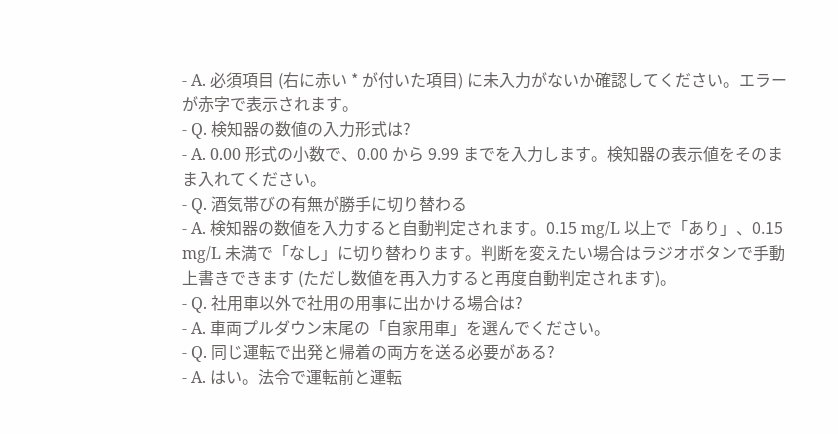- A. 必須項目 (右に赤い * が付いた項目) に未入力がないか確認してください。エラーが赤字で表示されます。
- Q. 検知器の数値の入力形式は?
- A. 0.00 形式の小数で、0.00 から 9.99 までを入力します。検知器の表示値をそのまま入れてください。
- Q. 酒気帯びの有無が勝手に切り替わる
- A. 検知器の数値を入力すると自動判定されます。0.15 mg/L 以上で「あり」、0.15 mg/L 未満で「なし」に切り替わります。判断を変えたい場合はラジオボタンで手動上書きできます (ただし数値を再入力すると再度自動判定されます)。
- Q. 社用車以外で社用の用事に出かける場合は?
- A. 車両プルダウン末尾の「自家用車」を選んでください。
- Q. 同じ運転で出発と帰着の両方を送る必要がある?
- A. はい。法令で運転前と運転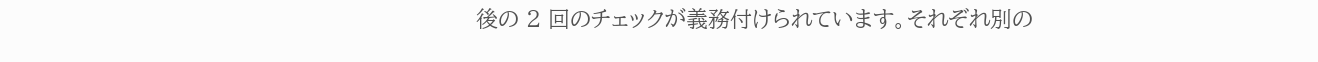後の 2 回のチェックが義務付けられています。それぞれ別の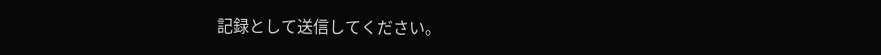記録として送信してください。